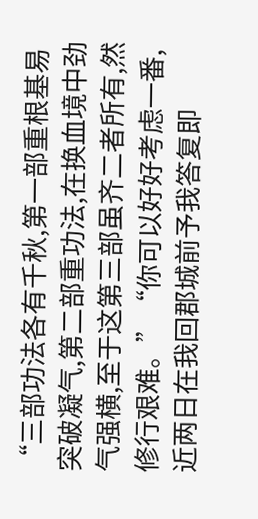“三部功法各有千秋,第一部重根基易突破凝气,第二部重功法,在换血境中劲气强横,至于这第三部虽齐二者所有,然修行艰难。”“你可以好好考虑一番,近两日在我回郡城前予我答复即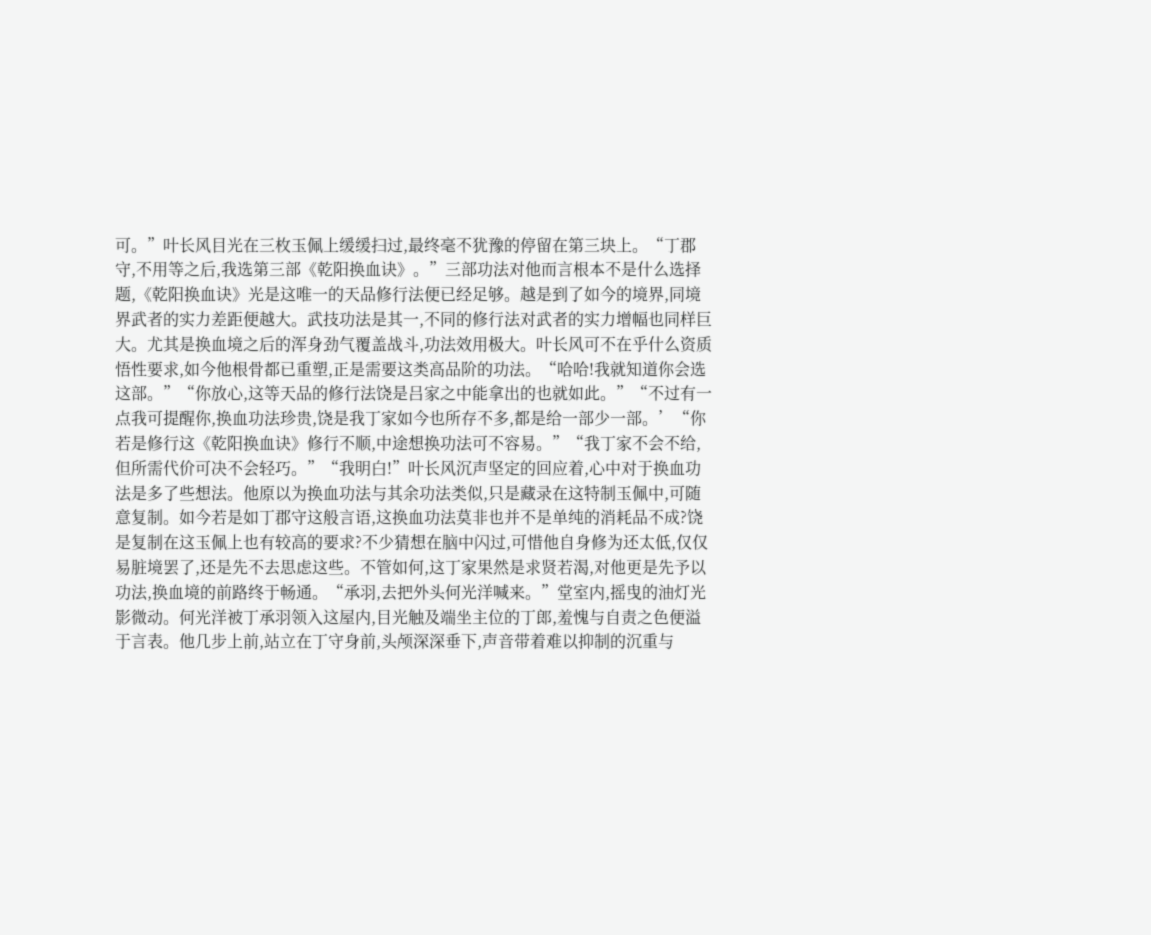可。”叶长风目光在三枚玉佩上缓缓扫过,最终毫不犹豫的停留在第三块上。“丁郡守,不用等之后,我选第三部《乾阳换血诀》。”三部功法对他而言根本不是什么选择题,《乾阳换血诀》光是这唯一的天品修行法便已经足够。越是到了如今的境界,同境界武者的实力差距便越大。武技功法是其一,不同的修行法对武者的实力增幅也同样巨大。尤其是换血境之后的浑身劲气覆盖战斗,功法效用极大。叶长风可不在乎什么资质悟性要求,如今他根骨都已重塑,正是需要这类高品阶的功法。“哈哈!我就知道你会选这部。”“你放心,这等天品的修行法饶是吕家之中能拿出的也就如此。”“不过有一点我可提醒你,换血功法珍贵,饶是我丁家如今也所存不多,都是给一部少一部。’“你若是修行这《乾阳换血诀》修行不顺,中途想换功法可不容易。”“我丁家不会不给,但所需代价可决不会轻巧。”“我明白!”叶长风沉声坚定的回应着,心中对于换血功法是多了些想法。他原以为换血功法与其余功法类似,只是藏录在这特制玉佩中,可随意复制。如今若是如丁郡守这般言语,这换血功法莫非也并不是单纯的消耗品不成?饶是复制在这玉佩上也有较高的要求?不少猜想在脑中闪过,可惜他自身修为还太低,仅仅易脏境罢了,还是先不去思虑这些。不管如何,这丁家果然是求贤若渴,对他更是先予以功法,换血境的前路终于畅通。“承羽,去把外头何光洋喊来。”堂室内,摇曳的油灯光影微动。何光洋被丁承羽领入这屋内,目光触及端坐主位的丁郎,羞愧与自责之色便溢于言表。他几步上前,站立在丁守身前,头颅深深垂下,声音带着难以抑制的沉重与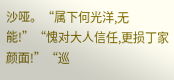沙哑。“属下何光洋,无能!”“愧对大人信任,更损丁家颜面!”“巡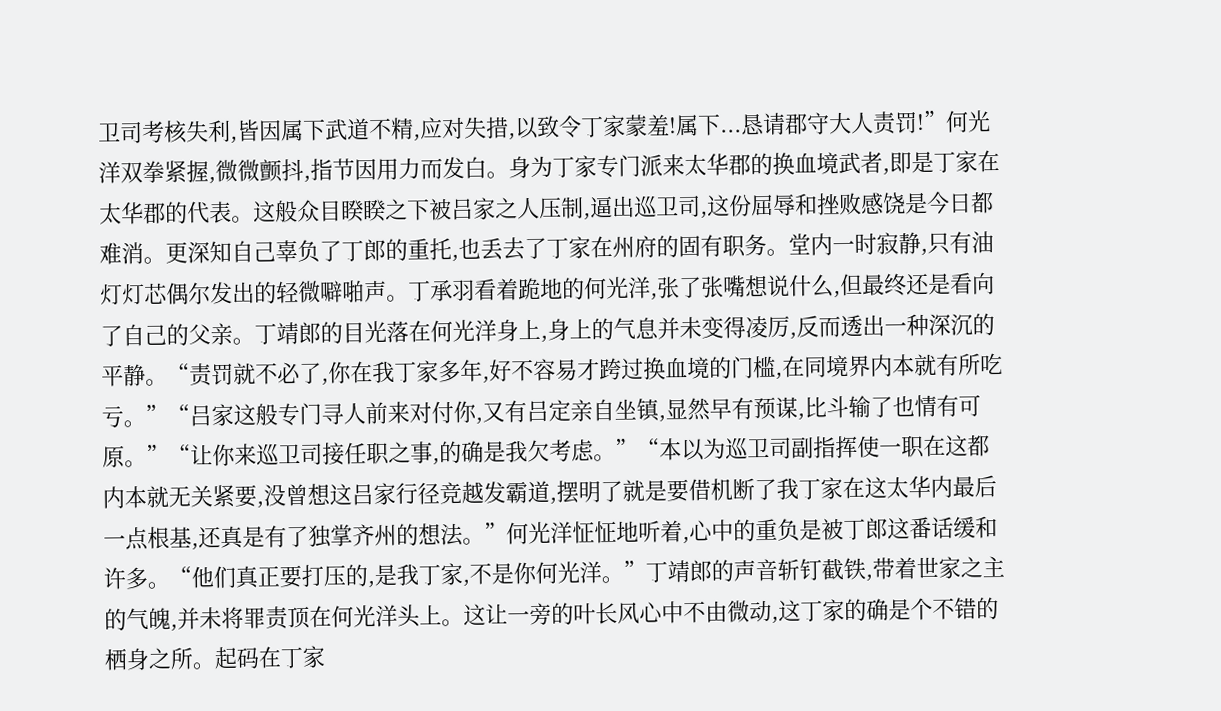卫司考核失利,皆因属下武道不精,应对失措,以致令丁家蒙羞!属下...恳请郡守大人责罚!”何光洋双拳紧握,微微颤抖,指节因用力而发白。身为丁家专门派来太华郡的换血境武者,即是丁家在太华郡的代表。这般众目睽睽之下被吕家之人压制,逼出巡卫司,这份屈辱和挫败感饶是今日都难消。更深知自己辜负了丁郎的重托,也丢去了丁家在州府的固有职务。堂内一时寂静,只有油灯灯芯偶尔发出的轻微噼啪声。丁承羽看着跪地的何光洋,张了张嘴想说什么,但最终还是看向了自己的父亲。丁靖郎的目光落在何光洋身上,身上的气息并未变得凌厉,反而透出一种深沉的平静。“责罚就不必了,你在我丁家多年,好不容易才跨过换血境的门槛,在同境界内本就有所吃亏。”“吕家这般专门寻人前来对付你,又有吕定亲自坐镇,显然早有预谋,比斗输了也情有可原。”“让你来巡卫司接任职之事,的确是我欠考虑。”“本以为巡卫司副指挥使一职在这都内本就无关紧要,没曾想这吕家行径竞越发霸道,摆明了就是要借机断了我丁家在这太华内最后一点根基,还真是有了独掌齐州的想法。”何光洋怔怔地听着,心中的重负是被丁郎这番话缓和许多。“他们真正要打压的,是我丁家,不是你何光洋。”丁靖郎的声音斩钉截铁,带着世家之主的气魄,并未将罪责顶在何光洋头上。这让一旁的叶长风心中不由微动,这丁家的确是个不错的栖身之所。起码在丁家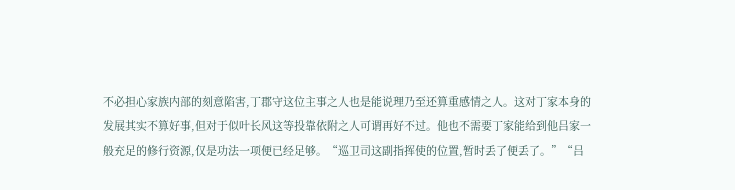不必担心家族内部的刻意陷害,丁郡守这位主事之人也是能说理乃至还算重感情之人。这对丁家本身的发展其实不算好事,但对于似叶长风这等投靠依附之人可谓再好不过。他也不需要丁家能给到他吕家一般充足的修行资源,仅是功法一项便已经足够。“巡卫司这副指挥使的位置,暂时丢了便丢了。”“吕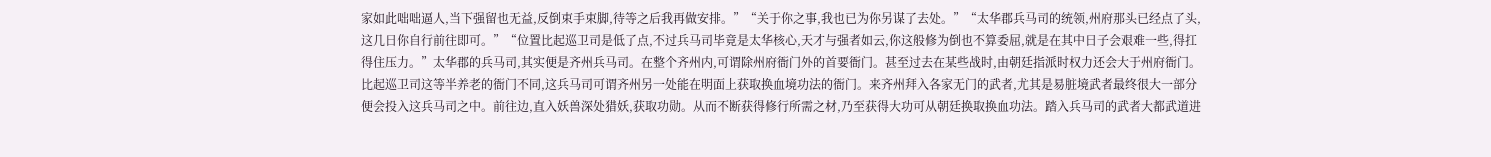家如此咄咄逼人,当下强留也无益,反倒束手束脚,待等之后我再做安排。”“关于你之事,我也已为你另谋了去处。”“太华郡兵马司的统领,州府那头已经点了头,这几日你自行前往即可。”“位置比起巡卫司是低了点,不过兵马司毕竟是太华核心,天才与强者如云,你这般修为倒也不算委屈,就是在其中日子会艰难一些,得扛得住压力。”太华郡的兵马司,其实便是齐州兵马司。在整个齐州内,可谓除州府衙门外的首要衙门。甚至过去在某些战时,由朝廷指派时权力还会大于州府衙门。比起巡卫司这等半养老的衙门不同,这兵马司可谓齐州另一处能在明面上获取换血境功法的衙门。来齐州拜入各家无门的武者,尤其是易脏境武者最终很大一部分便会投入这兵马司之中。前往边,直入妖兽深处猎妖,获取功勋。从而不断获得修行所需之材,乃至获得大功可从朝廷换取换血功法。踏入兵马司的武者大都武道进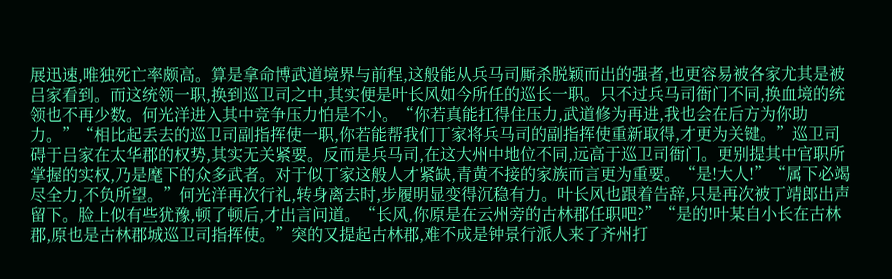展迅速,唯独死亡率颇高。算是拿命博武道境界与前程,这般能从兵马司厮杀脱颖而出的强者,也更容易被各家尤其是被吕家看到。而这统领一职,换到巡卫司之中,其实便是叶长风如今所任的巡长一职。只不过兵马司衙门不同,换血境的统领也不再少数。何光洋进入其中竞争压力怕是不小。“你若真能扛得住压力,武道修为再进,我也会在后方为你助力。”“相比起丢去的巡卫司副指挥使一职,你若能帮我们丁家将兵马司的副指挥使重新取得,才更为关键。”巡卫司碍于吕家在太华郡的权势,其实无关紧要。反而是兵马司,在这大州中地位不同,远高于巡卫司衙门。更别提其中官职所掌握的实权,乃是麾下的众多武者。对于似丁家这般人才紧缺,青黄不接的家族而言更为重要。“是!大人!”“属下必竭尽全力,不负所望。”何光洋再次行礼,转身离去时,步履明显变得沉稳有力。叶长风也跟着告辞,只是再次被丁靖郎出声留下。脸上似有些犹豫,顿了顿后,才出言问道。“长风,你原是在云州旁的古林郡任职吧?”“是的!叶某自小长在古林郡,原也是古林郡城巡卫司指挥使。”突的又提起古林郡,难不成是钟景行派人来了齐州打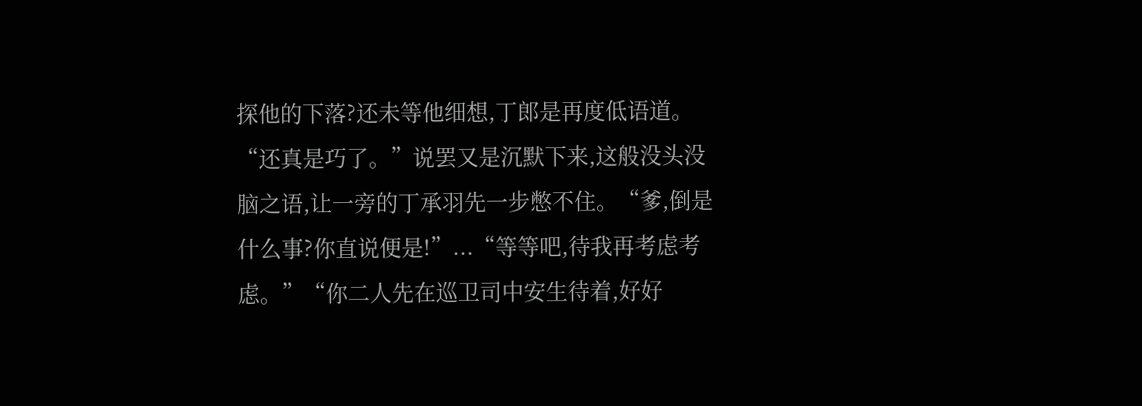探他的下落?还未等他细想,丁郎是再度低语道。“还真是巧了。”说罢又是沉默下来,这般没头没脑之语,让一旁的丁承羽先一步憋不住。“爹,倒是什么事?你直说便是!”...“等等吧,待我再考虑考虑。”“你二人先在巡卫司中安生待着,好好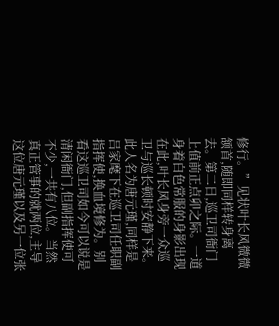修行。”见状叶长风微微颔首,随即同样转身离去。第二日,巡卫司衙门上值前正点卯之际。一道身着白色常服的身影出现在此,叶长风身旁一众巡卫与巡长顿时安静下来。此人名为唐元瑾,同样是吕家麾下在巡卫司任职副指挥使,换血境修为。别看这巡卫司如今可以说是清闲衙门,但副指挥使可不少,一共有八位。当然真正管事的就两位,主导这位唐元瑾以及另一位张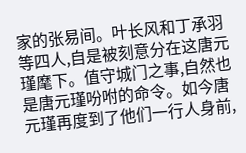家的张易间。叶长风和丁承羽等四人,自是被刻意分在这唐元瑾麾下。值守城门之事,自然也是唐元瑾吩咐的命令。如今唐元瑾再度到了他们一行人身前,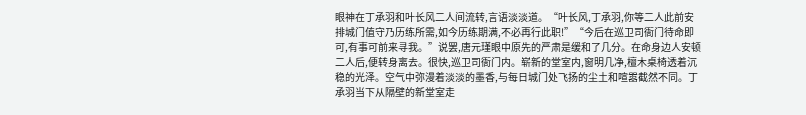眼神在丁承羽和叶长风二人间流转,言语淡淡道。“叶长风,丁承羽,你等二人此前安排城门值守乃历练所需,如今历练期满,不必再行此职!”“今后在巡卫司衙门待命即可,有事可前来寻我。”说罢,唐元瑾眼中原先的严肃是缓和了几分。在命身边人安顿二人后,便转身离去。很快,巡卫司衙门内。崭新的堂室内,窗明几净,檀木桌椅透着沉稳的光泽。空气中弥漫着淡淡的墨香,与每日城门处飞扬的尘土和喧嚣截然不同。丁承羽当下从隔壁的新堂室走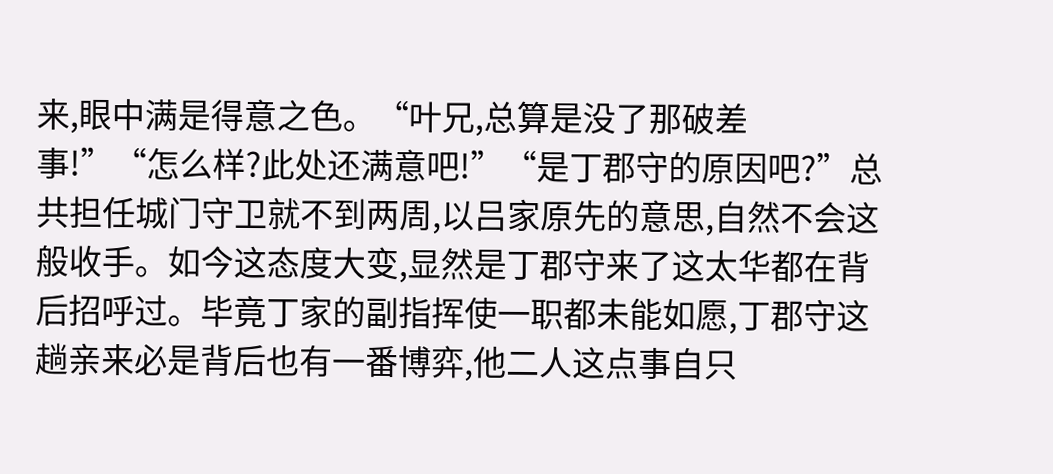来,眼中满是得意之色。“叶兄,总算是没了那破差事!”“怎么样?此处还满意吧!”“是丁郡守的原因吧?”总共担任城门守卫就不到两周,以吕家原先的意思,自然不会这般收手。如今这态度大变,显然是丁郡守来了这太华都在背后招呼过。毕竟丁家的副指挥使一职都未能如愿,丁郡守这趟亲来必是背后也有一番博弈,他二人这点事自只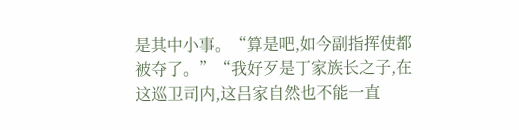是其中小事。“算是吧,如今副指挥使都被夺了。”“我好歹是丁家族长之子,在这巡卫司内,这吕家自然也不能一直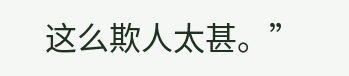这么欺人太甚。”